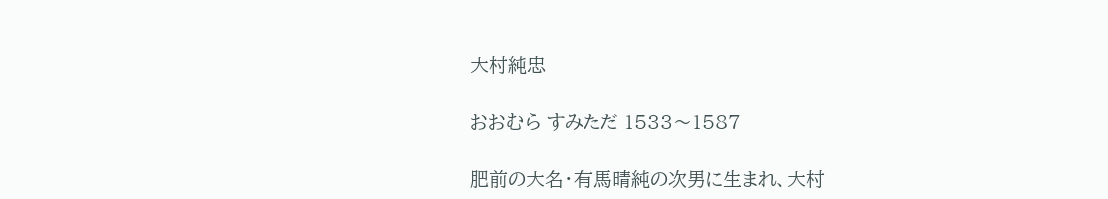大村純忠

おおむら すみただ 1533〜1587

肥前の大名・有馬晴純の次男に生まれ、大村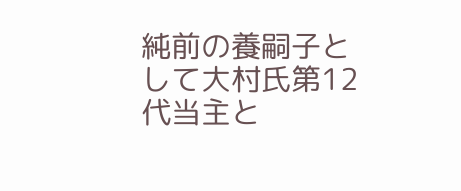純前の養嗣子として大村氏第12代当主と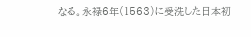なる。永禄6年(1563)に受洗した日本初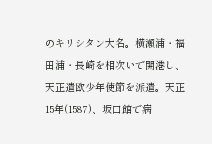のキリシタン大名。横瀬浦・福田浦・長崎を相次いで開港し、天正遣欧少年使節を派遣。天正15年(1587)、坂口館で病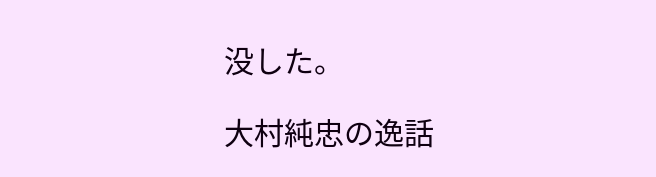没した。

大村純忠の逸話